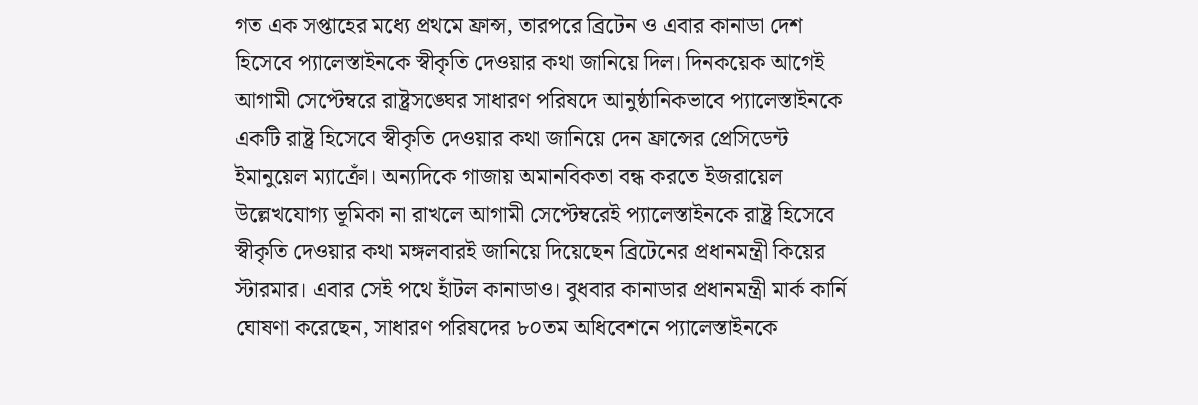গত এক সপ্তাহের মধ্যে প্রথমে ফ্রান্স, তারপরে ব্রিটেন ও এবার কানাডা দেশ হিসেবে প্যালেস্তাইনকে স্বীকৃতি দেওয়ার কথা জানিয়ে দিল। দিনকয়েক আগেই আগামী সেপ্টেম্বরে রাষ্ট্রসঙ্ঘের সাধারণ পরিষদে আনুষ্ঠানিকভাবে প্যালেস্তাইনকে একটি রাষ্ট্র হিসেবে স্বীকৃতি দেওয়ার কথা জানিয়ে দেন ফ্রান্সের প্রেসিডেন্ট ইমানুয়েল ম্যাক্রোঁ। অন্যদিকে গাজায় অমানবিকতা বন্ধ করতে ইজরায়েল উল্লেখযোগ্য ভূমিকা না রাখলে আগামী সেপ্টেম্বরেই প্যালেস্তাইনকে রাষ্ট্র হিসেবে স্বীকৃতি দেওয়ার কথা মঙ্গলবারই জানিয়ে দিয়েছেন ব্রিটেনের প্রধানমন্ত্রী কিয়ের স্টারমার। এবার সেই পথে হাঁটল কানাডাও। বুধবার কানাডার প্রধানমন্ত্রী মার্ক কার্নি ঘোষণা করেছেন, সাধারণ পরিষদের ৮০তম অধিবেশনে প্যালেস্তাইনকে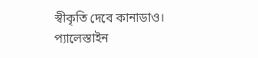স্বীকৃতি দেবে কানাডাও।
প্যালেস্তাইন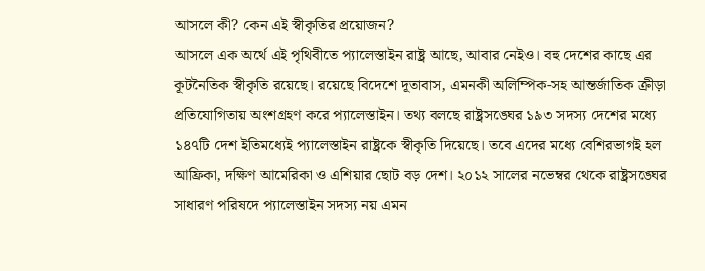আসলে কী? কেন এই স্বীকৃতির প্রয়োজন?
আসলে এক অর্থে এই পৃথিবীতে প্যালেস্তাইন রাষ্ট্র আছে, আবার নেইও। বহু দেশের কাছে এর কূটনৈতিক স্বীকৃতি রয়েছে। রয়েছে বিদেশে দূতাবাস, এমনকী অলিম্পিক-সহ আন্তর্জাতিক ক্রীড়া প্রতিযোগিতায় অংশগ্রহণ করে প্যালেস্তাইন। তথ্য বলছে রাষ্ট্রসঙ্ঘের ১৯৩ সদস্য দেশের মধ্যে ১৪৭টি দেশ ইতিমধ্যেই প্যালেস্তাইন রাষ্ট্রকে স্বীকৃতি দিয়েছে। তবে এদের মধ্যে বেশিরভাগই হল আফ্রিকা, দক্ষিণ আমেরিকা ও এশিয়ার ছোট বড় দেশ। ২০১২ সালের নভেম্বর থেকে রাষ্ট্রসঙ্ঘের সাধারণ পরিষদে প্যালেস্তাইন সদস্য নয় এমন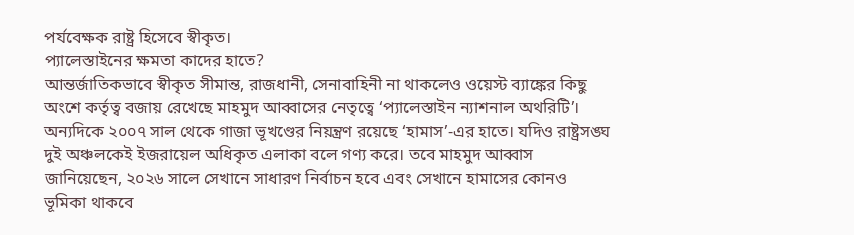পর্যবেক্ষক রাষ্ট্র হিসেবে স্বীকৃত।
প্যালেস্তাইনের ক্ষমতা কাদের হাতে?
আন্তর্জাতিকভাবে স্বীকৃত সীমান্ত, রাজধানী, সেনাবাহিনী না থাকলেও ওয়েস্ট ব্যাঙ্কের কিছু অংশে কর্তৃত্ব বজায় রেখেছে মাহমুদ আব্বাসের নেতৃত্বে ‘প্যালেস্তাইন ন্যাশনাল অথরিটি’। অন্যদিকে ২০০৭ সাল থেকে গাজা ভূখণ্ডের নিয়ন্ত্রণ রয়েছে ‘হামাস’-এর হাতে। যদিও রাষ্ট্রসঙ্ঘ দুই অঞ্চলকেই ইজরায়েল অধিকৃত এলাকা বলে গণ্য করে। তবে মাহমুদ আব্বাস জানিয়েছেন, ২০২৬ সালে সেখানে সাধারণ নির্বাচন হবে এবং সেখানে হামাসের কোনও ভূমিকা থাকবে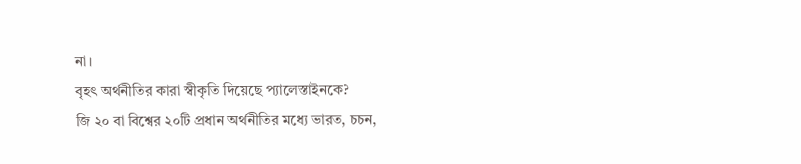না।
বৃহৎ অর্থনীতির কারা স্বীকৃতি দিয়েছে প্যালেস্তাইনকে?
জি ২০ বা বিশ্বের ২০টি প্রধান অর্থনীতির মধ্যে ভারত, চচন,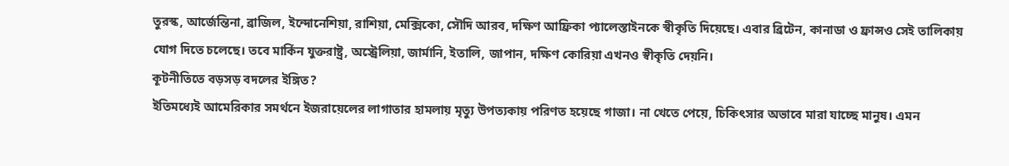তুরস্ক, আর্জেন্তিনা, ব্রাজিল, ইন্দোনেশিয়া, রাশিয়া, মেক্সিকো, সৌদি আরব, দক্ষিণ আফ্রিকা প্যালেস্তাইনকে স্বীকৃতি দিয়েছে। এবার ব্রিটেন, কানাডা ও ফ্রান্সও সেই তালিকায় যোগ দিতে চলেছে। তবে মার্কিন যুক্তরাষ্ট্র, অস্ট্রেলিয়া, জার্মানি, ইতালি, জাপান, দক্ষিণ কোরিয়া এখনও স্বীকৃতি দেয়নি।
কূটনীতিতে বড়সড় বদলের ইঙ্গিত?
ইতিমধ্যেই আমেরিকার সমর্থনে ইজরায়েলের লাগাতার হামলায় মৃত্যু উপত্যকায় পরিণত হয়েছে গাজা। না খেতে পেয়ে, চিকিৎসার অভাবে মারা যাচ্ছে মানুষ। এমন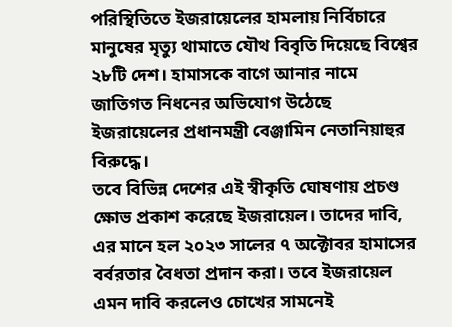পরিস্থিতিতে ইজরায়েলের হামলায় নির্বিচারে মানুষের মৃত্যু থামাতে যৌথ বিবৃতি দিয়েছে বিশ্বের ২৮টি দেশ। হামাসকে বাগে আনার নামে জাতিগত নিধনের অভিযোগ উঠেছে ইজরায়েলের প্রধানমন্ত্রী বেঞ্জামিন নেতানিয়াহুর বিরুদ্ধে।
তবে বিভিন্ন দেশের এই স্বীকৃতি ঘোষণায় প্রচণ্ড ক্ষোভ প্রকাশ করেছে ইজরায়েল। তাদের দাবি, এর মানে হল ২০২৩ সালের ৭ অক্টোবর হামাসের বর্বরতার বৈধতা প্রদান করা। তবে ইজরায়েল এমন দাবি করলেও চোখের সামনেই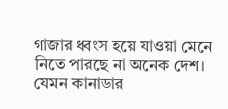গাজার ধ্বংস হয়ে যাওয়া মেনে নিতে পারছে না অনেক দেশ। যেমন কানাডার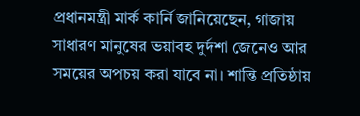প্রধানমন্ত্রী মার্ক কার্নি জানিয়েছেন, গাজায় সাধারণ মানুষের ভয়াবহ দুর্দশা জেনেও আর সময়ের অপচয় করা যাবে না। শান্তি প্রতিষ্ঠায়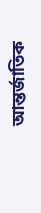আন্তর্জাতিক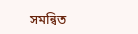সমন্বিত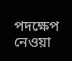পদক্ষেপ নেওয়া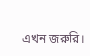এখন জরুরি।